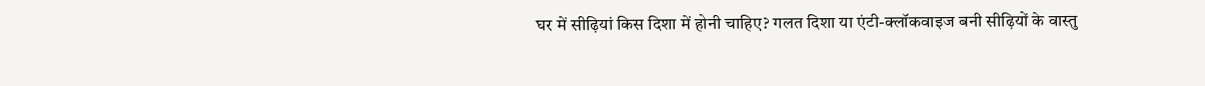घर में सीढ़ियां किस दिशा में होनी चाहिए? गलत दिशा या एंटी-क्लॉकवाइज बनी सीढ़ियों के वास्तु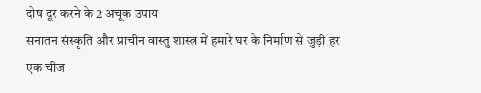दोष दूर करने के 2 अचूक उपाय
सनातन संस्कृति और प्राचीन वास्तु शास्त्र में हमारे घर के निर्माण से जुड़ी हर एक चीज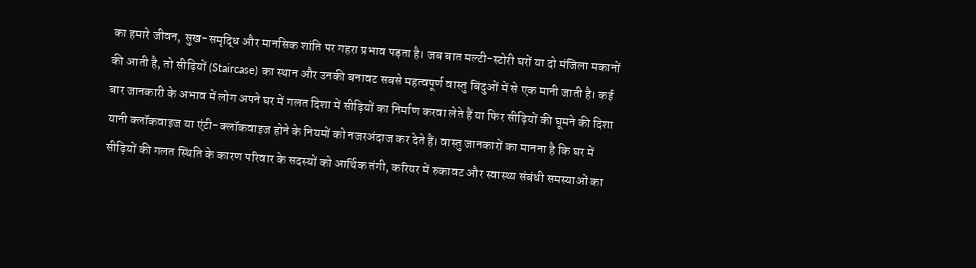का हमारे जीवन, सुख-समृद्धि और मानसिक शांति पर गहरा प्रभाव पड़ता है। जब बात मल्टी-स्टोरी घरों या दो मंजिला मकानों की आती है, तो सीढ़ियों (Staircase) का स्थान और उनकी बनावट सबसे महत्वपूर्ण वास्तु बिंदुओं में से एक मानी जाती है। कई बार जानकारी के अभाव में लोग अपने घर में गलत दिशा में सीढ़ियों का निर्माण करवा लेते हैं या फिर सीढ़ियों की घूमने की दिशा यानी क्लॉकवाइज या एंटी-क्लॉकवाइज होने के नियमों को नजरअंदाज कर देते हैं। वास्तु जानकारों का मानना है कि घर में सीढ़ियों की गलत स्थिति के कारण परिवार के सदस्यों को आर्थिक तंगी, करियर में रुकावट और स्वास्थ्य संबंधी समस्याओं का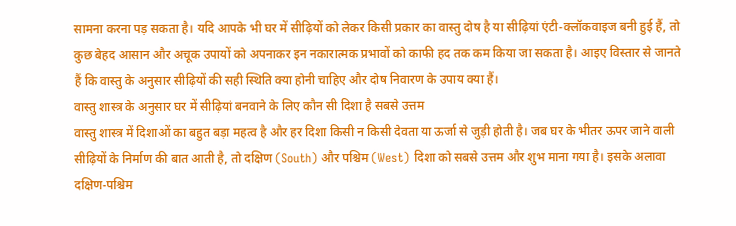सामना करना पड़ सकता है। यदि आपके भी घर में सीढ़ियों को लेकर किसी प्रकार का वास्तु दोष है या सीढ़ियां एंटी-क्लॉकवाइज बनी हुई हैं, तो कुछ बेहद आसान और अचूक उपायों को अपनाकर इन नकारात्मक प्रभावों को काफी हद तक कम किया जा सकता है। आइए विस्तार से जानते हैं कि वास्तु के अनुसार सीढ़ियों की सही स्थिति क्या होनी चाहिए और दोष निवारण के उपाय क्या हैं।
वास्तु शास्त्र के अनुसार घर में सीढ़ियां बनवाने के लिए कौन सी दिशा है सबसे उत्तम
वास्तु शास्त्र में दिशाओं का बहुत बड़ा महत्व है और हर दिशा किसी न किसी देवता या ऊर्जा से जुड़ी होती है। जब घर के भीतर ऊपर जाने वाली सीढ़ियों के निर्माण की बात आती है, तो दक्षिण (South) और पश्चिम (West) दिशा को सबसे उत्तम और शुभ माना गया है। इसके अलावा दक्षिण-पश्चिम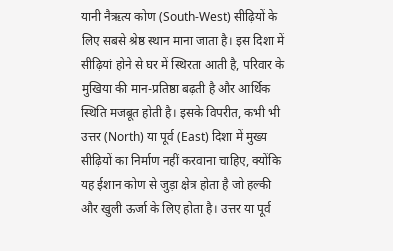यानी नैऋत्य कोण (South-West) सीढ़ियों के लिए सबसे श्रेष्ठ स्थान माना जाता है। इस दिशा में सीढ़ियां होने से घर में स्थिरता आती है, परिवार के मुखिया की मान-प्रतिष्ठा बढ़ती है और आर्थिक स्थिति मजबूत होती है। इसके विपरीत, कभी भी उत्तर (North) या पूर्व (East) दिशा में मुख्य सीढ़ियों का निर्माण नहीं करवाना चाहिए, क्योंकि यह ईशान कोण से जुड़ा क्षेत्र होता है जो हल्की और खुली ऊर्जा के लिए होता है। उत्तर या पूर्व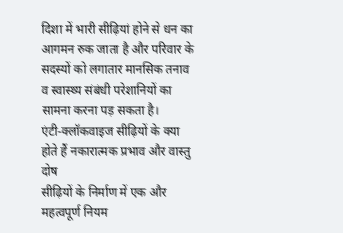दिशा में भारी सीढ़ियां होने से धन का आगमन रुक जाता है और परिवार के सदस्यों को लगातार मानसिक तनाव व स्वास्थ्य संबंधी परेशानियों का सामना करना पड़ सकता है।
एंटी-क्लॉकवाइज सीढ़ियों के क्या होते हैं नकारात्मक प्रभाव और वास्तु दोष
सीढ़ियों के निर्माण में एक और महत्वपूर्ण नियम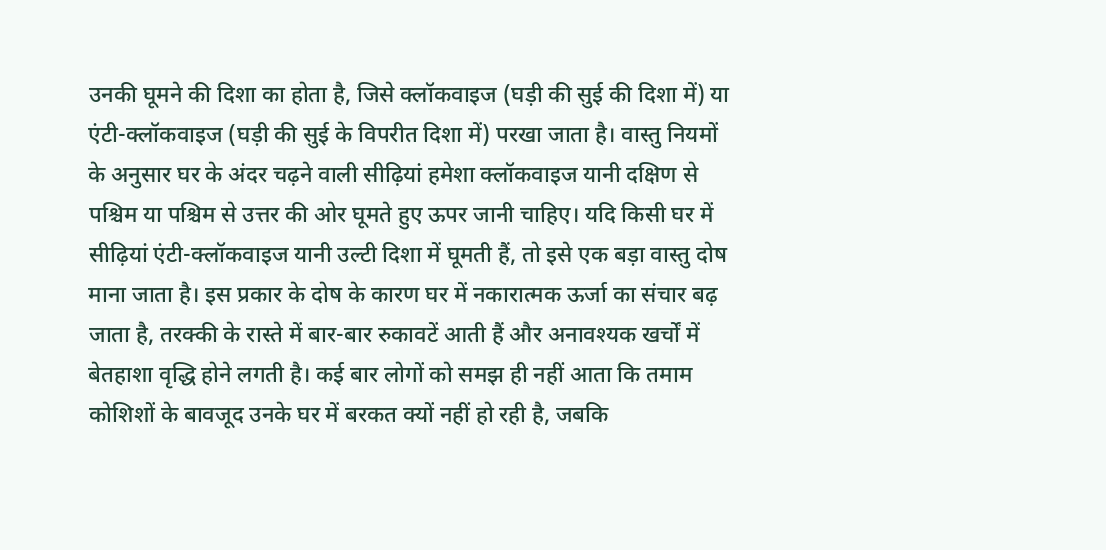उनकी घूमने की दिशा का होता है, जिसे क्लॉकवाइज (घड़ी की सुई की दिशा में) या एंटी-क्लॉकवाइज (घड़ी की सुई के विपरीत दिशा में) परखा जाता है। वास्तु नियमों के अनुसार घर के अंदर चढ़ने वाली सीढ़ियां हमेशा क्लॉकवाइज यानी दक्षिण से पश्चिम या पश्चिम से उत्तर की ओर घूमते हुए ऊपर जानी चाहिए। यदि किसी घर में सीढ़ियां एंटी-क्लॉकवाइज यानी उल्टी दिशा में घूमती हैं, तो इसे एक बड़ा वास्तु दोष माना जाता है। इस प्रकार के दोष के कारण घर में नकारात्मक ऊर्जा का संचार बढ़ जाता है, तरक्की के रास्ते में बार-बार रुकावटें आती हैं और अनावश्यक खर्चों में बेतहाशा वृद्धि होने लगती है। कई बार लोगों को समझ ही नहीं आता कि तमाम कोशिशों के बावजूद उनके घर में बरकत क्यों नहीं हो रही है, जबकि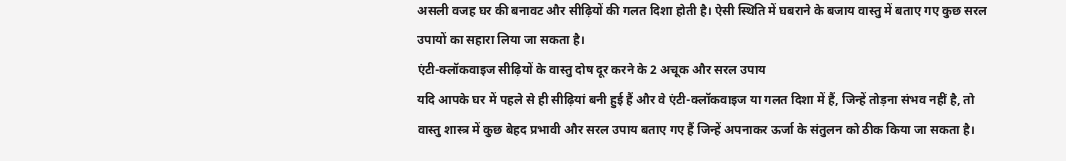असली वजह घर की बनावट और सीढ़ियों की गलत दिशा होती है। ऐसी स्थिति में घबराने के बजाय वास्तु में बताए गए कुछ सरल उपायों का सहारा लिया जा सकता है।
एंटी-क्लॉकवाइज सीढ़ियों के वास्तु दोष दूर करने के 2 अचूक और सरल उपाय
यदि आपके घर में पहले से ही सीढ़ियां बनी हुई हैं और वे एंटी-क्लॉकवाइज या गलत दिशा में हैं, जिन्हें तोड़ना संभव नहीं है, तो वास्तु शास्त्र में कुछ बेहद प्रभावी और सरल उपाय बताए गए हैं जिन्हें अपनाकर ऊर्जा के संतुलन को ठीक किया जा सकता है।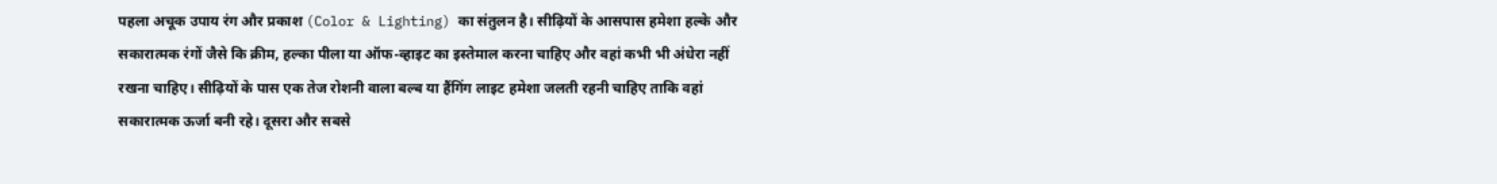पहला अचूक उपाय रंग और प्रकाश (Color & Lighting) का संतुलन है। सीढ़ियों के आसपास हमेशा हल्के और सकारात्मक रंगों जैसे कि क्रीम, हल्का पीला या ऑफ-व्हाइट का इस्तेमाल करना चाहिए और वहां कभी भी अंधेरा नहीं रखना चाहिए। सीढ़ियों के पास एक तेज रोशनी वाला बल्ब या हैंगिंग लाइट हमेशा जलती रहनी चाहिए ताकि वहां सकारात्मक ऊर्जा बनी रहे। दूसरा और सबसे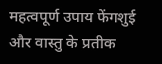महत्वपूर्ण उपाय फेंगशुई और वास्तु के प्रतीक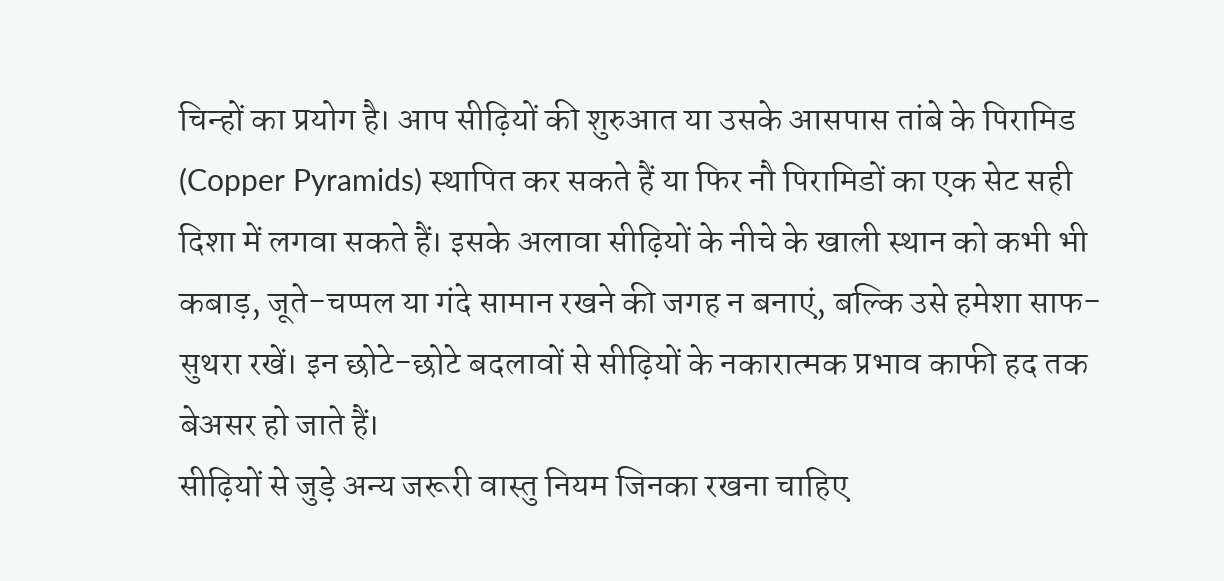चिन्हों का प्रयोग है। आप सीढ़ियों की शुरुआत या उसके आसपास तांबे के पिरामिड (Copper Pyramids) स्थापित कर सकते हैं या फिर नौ पिरामिडों का एक सेट सही दिशा में लगवा सकते हैं। इसके अलावा सीढ़ियों के नीचे के खाली स्थान को कभी भी कबाड़, जूते-चप्पल या गंदे सामान रखने की जगह न बनाएं, बल्कि उसे हमेशा साफ-सुथरा रखें। इन छोटे-छोटे बदलावों से सीढ़ियों के नकारात्मक प्रभाव काफी हद तक बेअसर हो जाते हैं।
सीढ़ियों से जुड़े अन्य जरूरी वास्तु नियम जिनका रखना चाहिए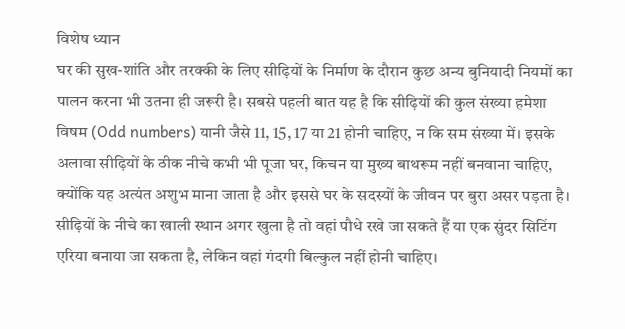विशेष ध्यान
घर की सुख-शांति और तरक्की के लिए सीढ़ियों के निर्माण के दौरान कुछ अन्य बुनियादी नियमों का पालन करना भी उतना ही जरूरी है। सबसे पहली बात यह है कि सीढ़ियों की कुल संख्या हमेशा विषम (Odd numbers) यानी जैसे 11, 15, 17 या 21 होनी चाहिए, न कि सम संख्या में। इसके अलावा सीढ़ियों के ठीक नीचे कभी भी पूजा घर, किचन या मुख्य बाथरूम नहीं बनवाना चाहिए, क्योंकि यह अत्यंत अशुभ माना जाता है और इससे घर के सदस्यों के जीवन पर बुरा असर पड़ता है। सीढ़ियों के नीचे का खाली स्थान अगर खुला है तो वहां पौधे रखे जा सकते हैं या एक सुंदर सिटिंग एरिया बनाया जा सकता है, लेकिन वहां गंदगी बिल्कुल नहीं होनी चाहिए।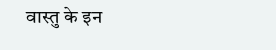वास्तु के इन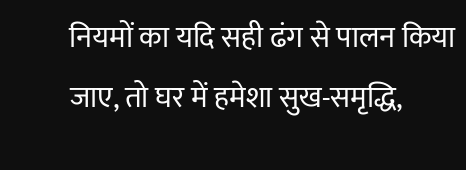नियमों का यदि सही ढंग से पालन किया जाए, तो घर में हमेशा सुख-समृद्धि,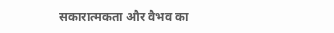सकारात्मकता और वैभव का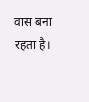वास बना रहता है।